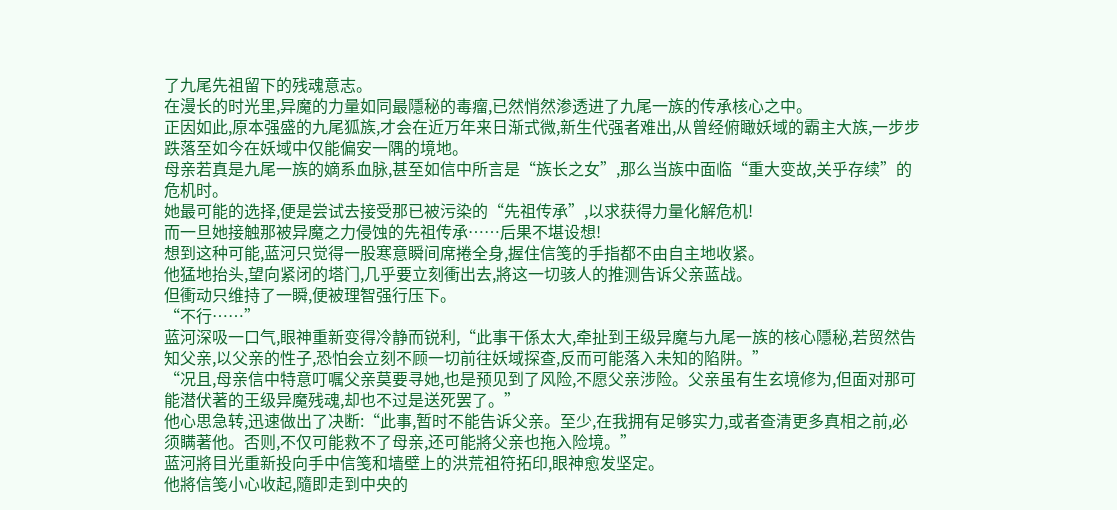了九尾先祖留下的残魂意志。
在漫长的时光里,异魔的力量如同最隱秘的毒瘤,已然悄然渗透进了九尾一族的传承核心之中。
正因如此,原本强盛的九尾狐族,才会在近万年来日渐式微,新生代强者难出,从曾经俯瞰妖域的霸主大族,一步步跌落至如今在妖域中仅能偏安一隅的境地。
母亲若真是九尾一族的嫡系血脉,甚至如信中所言是“族长之女”,那么当族中面临“重大变故,关乎存续”的危机时。
她最可能的选择,便是尝试去接受那已被污染的“先祖传承”,以求获得力量化解危机!
而一旦她接触那被异魔之力侵蚀的先祖传承……后果不堪设想!
想到这种可能,蓝河只觉得一股寒意瞬间席捲全身,握住信笺的手指都不由自主地收紧。
他猛地抬头,望向紧闭的塔门,几乎要立刻衝出去,將这一切骇人的推测告诉父亲蓝战。
但衝动只维持了一瞬,便被理智强行压下。
“不行……”
蓝河深吸一口气,眼神重新变得冷静而锐利,“此事干係太大,牵扯到王级异魔与九尾一族的核心隱秘,若贸然告知父亲,以父亲的性子,恐怕会立刻不顾一切前往妖域探查,反而可能落入未知的陷阱。”
“况且,母亲信中特意叮嘱父亲莫要寻她,也是预见到了风险,不愿父亲涉险。父亲虽有生玄境修为,但面对那可能潜伏著的王级异魔残魂,却也不过是送死罢了。”
他心思急转,迅速做出了决断:“此事,暂时不能告诉父亲。至少,在我拥有足够实力,或者查清更多真相之前,必须瞒著他。否则,不仅可能救不了母亲,还可能將父亲也拖入险境。”
蓝河將目光重新投向手中信笺和墙壁上的洪荒祖符拓印,眼神愈发坚定。
他將信笺小心收起,隨即走到中央的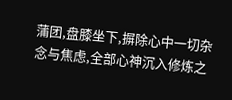蒲团,盘膝坐下,摒除心中一切杂念与焦虑,全部心神沉入修炼之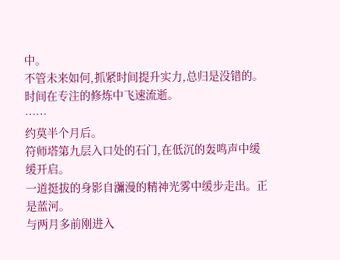中。
不管未来如何,抓紧时间提升实力,总归是没错的。
时间在专注的修炼中飞速流逝。
……
约莫半个月后。
符师塔第九层入口处的石门,在低沉的轰鸣声中缓缓开启。
一道挺拔的身影自瀰漫的精神光雾中缓步走出。正是蓝河。
与两月多前刚进入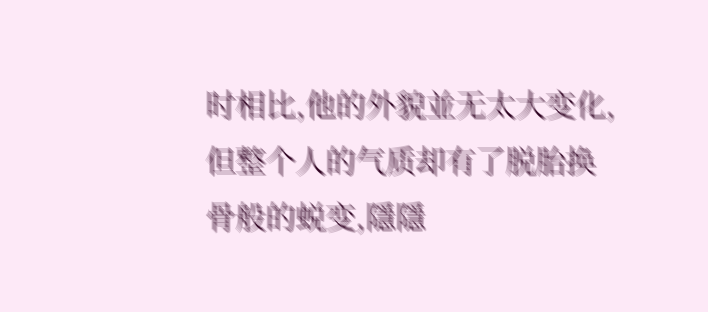时相比,他的外貌並无太大变化,但整个人的气质却有了脱胎换骨般的蜕变,隱隱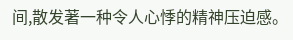间,散发著一种令人心悸的精神压迫感。